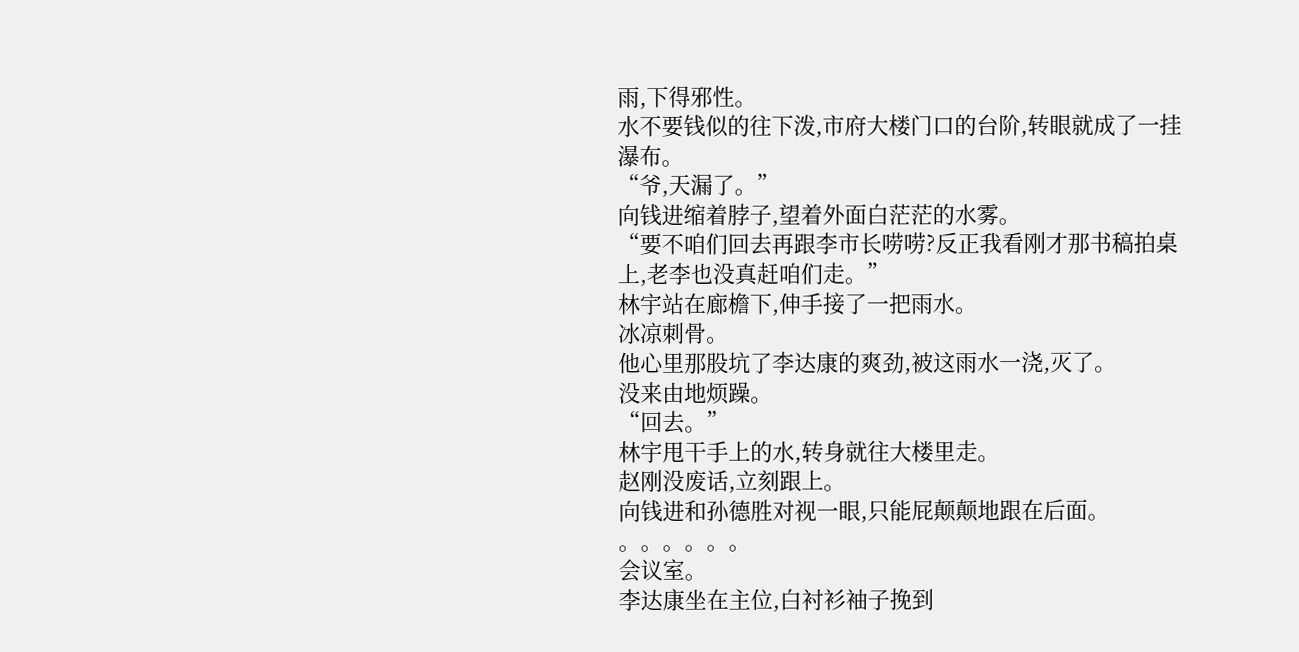雨,下得邪性。
水不要钱似的往下泼,市府大楼门口的台阶,转眼就成了一挂瀑布。
“爷,天漏了。”
向钱进缩着脖子,望着外面白茫茫的水雾。
“要不咱们回去再跟李市长唠唠?反正我看刚才那书稿拍桌上,老李也没真赶咱们走。”
林宇站在廊檐下,伸手接了一把雨水。
冰凉刺骨。
他心里那股坑了李达康的爽劲,被这雨水一浇,灭了。
没来由地烦躁。
“回去。”
林宇甩干手上的水,转身就往大楼里走。
赵刚没废话,立刻跟上。
向钱进和孙德胜对视一眼,只能屁颠颠地跟在后面。
。。。。。。
会议室。
李达康坐在主位,白衬衫袖子挽到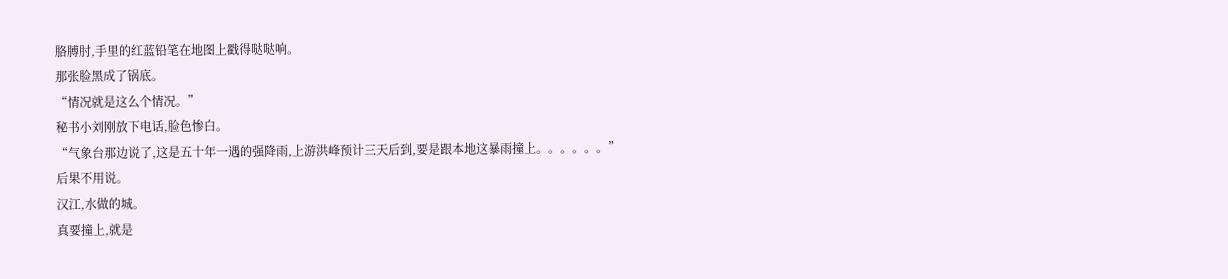胳膊肘,手里的红蓝铅笔在地图上戳得哒哒响。
那张脸黑成了锅底。
“情况就是这么个情况。”
秘书小刘刚放下电话,脸色惨白。
“气象台那边说了,这是五十年一遇的强降雨,上游洪峰预计三天后到,要是跟本地这暴雨撞上。。。。。。”
后果不用说。
汉江,水做的城。
真要撞上,就是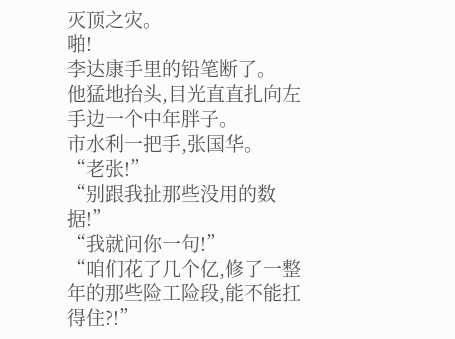灭顶之灾。
啪!
李达康手里的铅笔断了。
他猛地抬头,目光直直扎向左手边一个中年胖子。
市水利一把手,张国华。
“老张!”
“别跟我扯那些没用的数据!”
“我就问你一句!”
“咱们花了几个亿,修了一整年的那些险工险段,能不能扛得住?!”